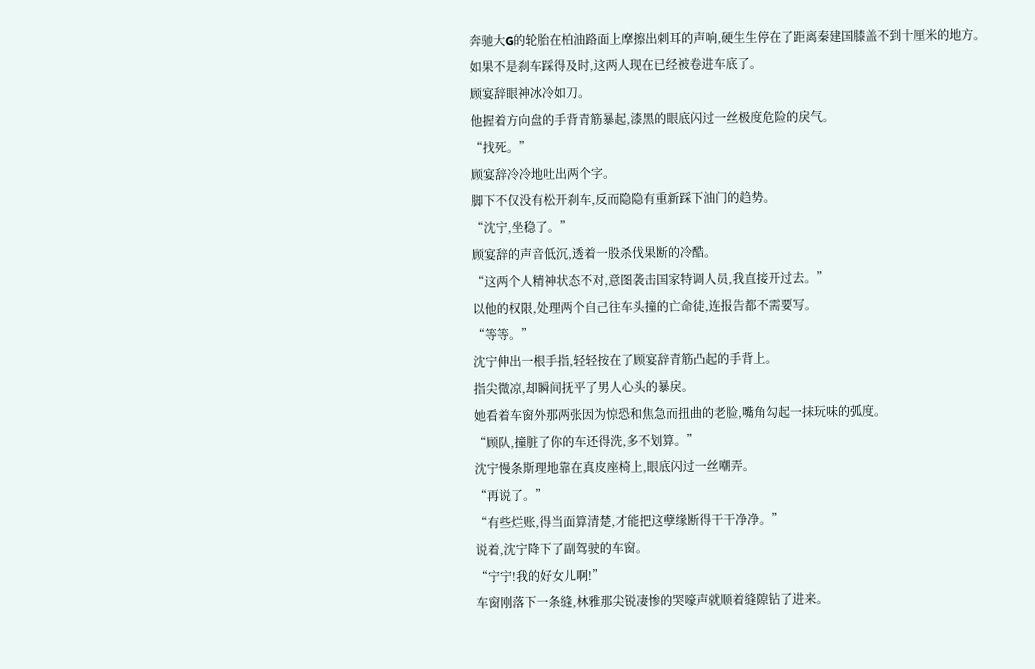奔驰大G的轮胎在柏油路面上摩擦出刺耳的声响,硬生生停在了距离秦建国膝盖不到十厘米的地方。
如果不是刹车踩得及时,这两人现在已经被卷进车底了。
顾宴辞眼神冰冷如刀。
他握着方向盘的手背青筋暴起,漆黑的眼底闪过一丝极度危险的戾气。
“找死。”
顾宴辞冷冷地吐出两个字。
脚下不仅没有松开刹车,反而隐隐有重新踩下油门的趋势。
“沈宁,坐稳了。”
顾宴辞的声音低沉,透着一股杀伐果断的冷酷。
“这两个人精神状态不对,意图袭击国家特调人员,我直接开过去。”
以他的权限,处理两个自己往车头撞的亡命徒,连报告都不需要写。
“等等。”
沈宁伸出一根手指,轻轻按在了顾宴辞青筋凸起的手背上。
指尖微凉,却瞬间抚平了男人心头的暴戾。
她看着车窗外那两张因为惊恐和焦急而扭曲的老脸,嘴角勾起一抹玩味的弧度。
“顾队,撞脏了你的车还得洗,多不划算。”
沈宁慢条斯理地靠在真皮座椅上,眼底闪过一丝嘲弄。
“再说了。”
“有些烂账,得当面算清楚,才能把这孽缘断得干干净净。”
说着,沈宁降下了副驾驶的车窗。
“宁宁!我的好女儿啊!”
车窗刚落下一条缝,林雅那尖锐凄惨的哭嚎声就顺着缝隙钻了进来。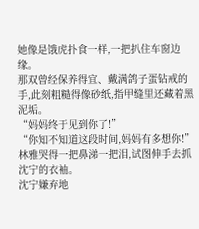她像是饿虎扑食一样,一把扒住车窗边缘。
那双曾经保养得宜、戴满鸽子蛋钻戒的手,此刻粗糙得像砂纸,指甲缝里还藏着黑泥垢。
“妈妈终于见到你了!”
“你知不知道这段时间,妈妈有多想你!”
林雅哭得一把鼻涕一把泪,试图伸手去抓沈宁的衣袖。
沈宁嫌弃地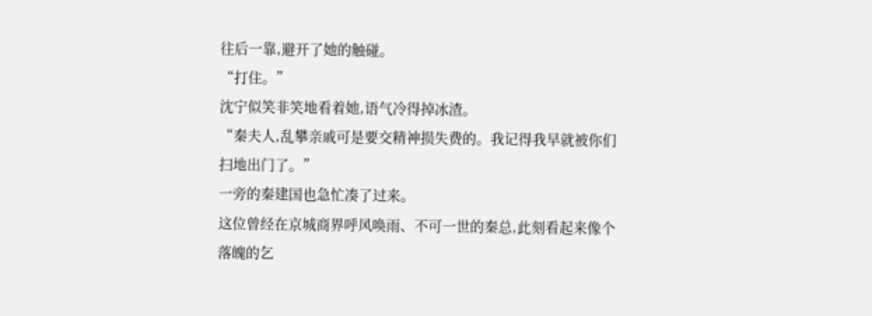往后一靠,避开了她的触碰。
“打住。”
沈宁似笑非笑地看着她,语气冷得掉冰渣。
“秦夫人,乱攀亲戚可是要交精神损失费的。我记得我早就被你们扫地出门了。”
一旁的秦建国也急忙凑了过来。
这位曾经在京城商界呼风唤雨、不可一世的秦总,此刻看起来像个落魄的乞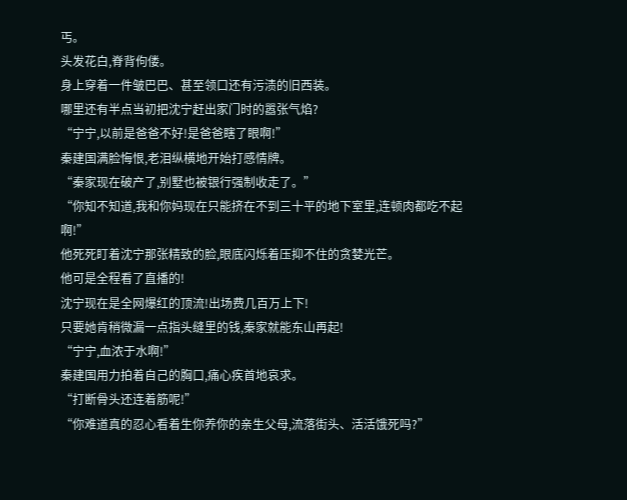丐。
头发花白,脊背佝偻。
身上穿着一件皱巴巴、甚至领口还有污渍的旧西装。
哪里还有半点当初把沈宁赶出家门时的嚣张气焰?
“宁宁,以前是爸爸不好!是爸爸瞎了眼啊!”
秦建国满脸悔恨,老泪纵横地开始打感情牌。
“秦家现在破产了,别墅也被银行强制收走了。”
“你知不知道,我和你妈现在只能挤在不到三十平的地下室里,连顿肉都吃不起啊!”
他死死盯着沈宁那张精致的脸,眼底闪烁着压抑不住的贪婪光芒。
他可是全程看了直播的!
沈宁现在是全网爆红的顶流!出场费几百万上下!
只要她肯稍微漏一点指头缝里的钱,秦家就能东山再起!
“宁宁,血浓于水啊!”
秦建国用力拍着自己的胸口,痛心疾首地哀求。
“打断骨头还连着筋呢!”
“你难道真的忍心看着生你养你的亲生父母,流落街头、活活饿死吗?”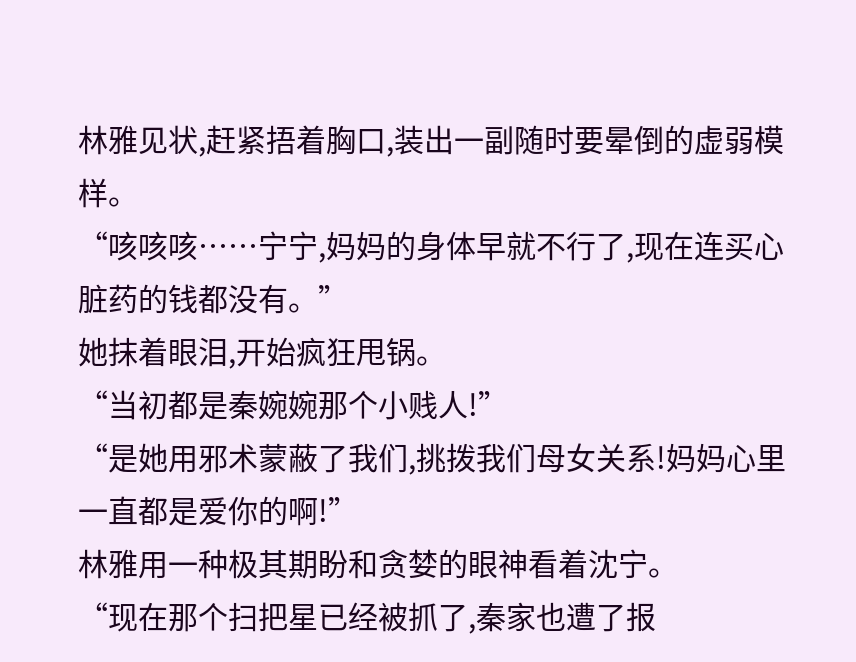林雅见状,赶紧捂着胸口,装出一副随时要晕倒的虚弱模样。
“咳咳咳……宁宁,妈妈的身体早就不行了,现在连买心脏药的钱都没有。”
她抹着眼泪,开始疯狂甩锅。
“当初都是秦婉婉那个小贱人!”
“是她用邪术蒙蔽了我们,挑拨我们母女关系!妈妈心里一直都是爱你的啊!”
林雅用一种极其期盼和贪婪的眼神看着沈宁。
“现在那个扫把星已经被抓了,秦家也遭了报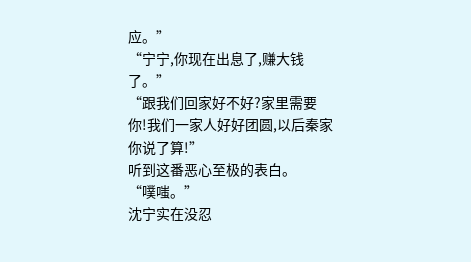应。”
“宁宁,你现在出息了,赚大钱了。”
“跟我们回家好不好?家里需要你!我们一家人好好团圆,以后秦家你说了算!”
听到这番恶心至极的表白。
“噗嗤。”
沈宁实在没忍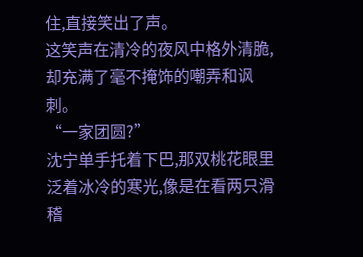住,直接笑出了声。
这笑声在清冷的夜风中格外清脆,却充满了毫不掩饰的嘲弄和讽刺。
“一家团圆?”
沈宁单手托着下巴,那双桃花眼里泛着冰冷的寒光,像是在看两只滑稽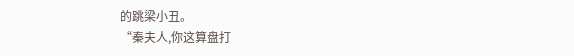的跳梁小丑。
“秦夫人,你这算盘打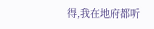得,我在地府都听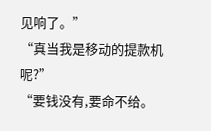见响了。”
“真当我是移动的提款机呢?”
“要钱没有,要命不给。